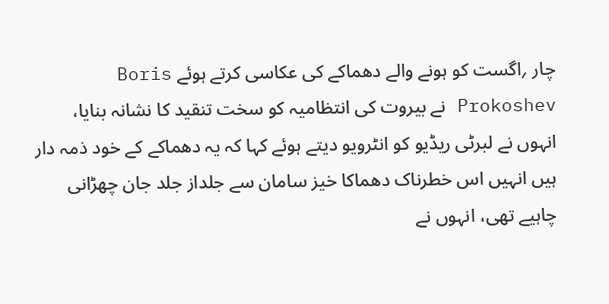چار ؍اگست کو ہونے والے دھماکے کی عکاسی کرتے ہوئے Boris Prokoshev نے بیروت کی انتظامیہ کو سخت تنقید کا نشانہ بنایا، انہوں نے لبرٹی ریڈیو کو انٹرویو دیتے ہوئے کہا کہ یہ دھماکے کے خود ذمہ دار ہیں انہیں اس خطرناک دھماکا خیز سامان سے جلداز جلد جان چھڑانی چاہیے تھی، انہوں نے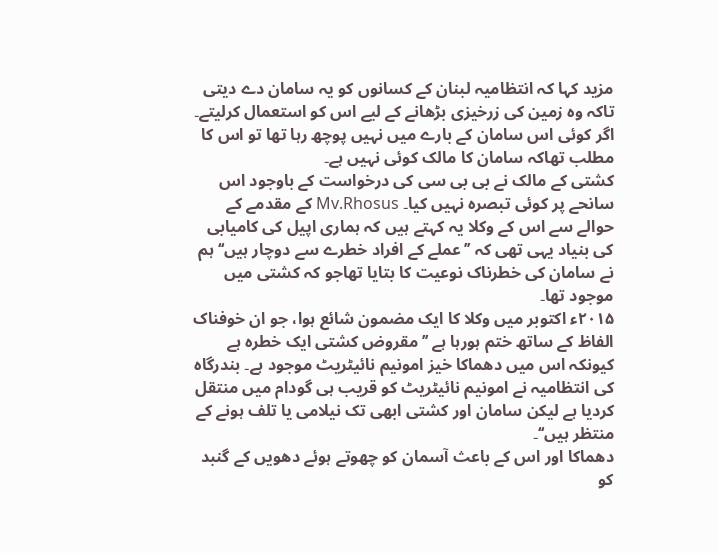مزید کہا کہ انتظامیہ لبنان کے کسانوں کو یہ سامان دے دیتی تاکہ وہ زمین کی زرخیزی بڑھانے کے لیے اس کو استعمال کرلیتے۔ اگر کوئی اس سامان کے بارے میں نہیں پوچھ رہا تھا تو اس کا مطلب تھاکہ سامان کا مالک کوئی نہیں ہے۔
کشتی کے مالک نے بی بی سی کی درخواست کے باوجود اس سانحے پر کوئی تبصرہ نہیں کیا۔ Mv.Rhosus کے مقدمے کے حوالے سے اس کے وکلا یہ کہتے ہیں کہ ہماری اپیل کی کامیابی کی بنیاد یہی تھی کہ ’’عملے کے افراد خطرے سے دوچار ہیں‘‘ ہم نے سامان کی خطرناک نوعیت کا بتایا تھاجو کہ کشتی میں موجود تھا۔
۲۰۱۵ء اکتوبر میں وکلا کا ایک مضمون شائع ہوا، جو ان خوفناک الفاظ کے ساتھ ختم ہورہا ہے ’’مقروض کشتی ایک خطرہ ہے کیونکہ اس میں دھماکا خیز امونیم نائیٹریٹ موجود ہے۔ بندرگاہ کی انتظامیہ نے امونیم نائیٹریٹ کو قریب ہی گودام میں منتقل کردیا ہے لیکن سامان اور کشتی ابھی تک نیلامی یا تلف ہونے کے منتظر ہیں‘‘۔
دھماکا اور اس کے باعث آسمان کو چھوتے ہوئے دھویں کے گنبد کو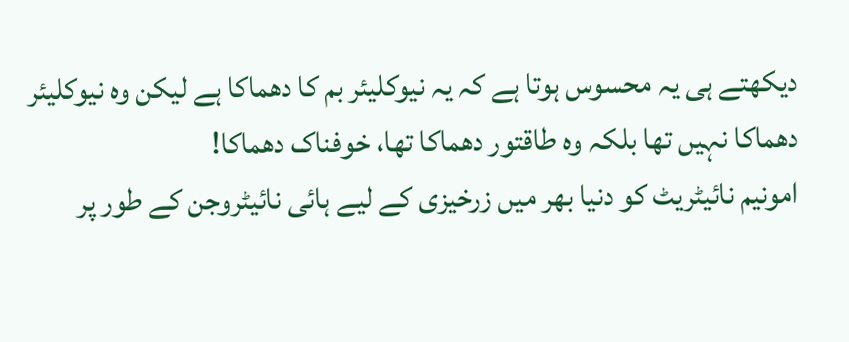دیکھتے ہی یہ محسوس ہوتا ہے کہ یہ نیوکلیئر بم کا دھماکا ہے لیکن وہ نیوکلیئر دھماکا نہیں تھا بلکہ وہ طاقتور دھماکا تھا، خوفناک دھماکا!
امونیم نائیٹریٹ کو دنیا بھر میں زرخیزی کے لیے ہائی نائیٹروجن کے طور پر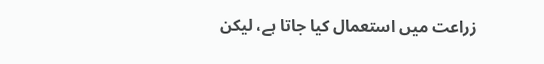زراعت میں استعمال کیا جاتا ہے، لیکن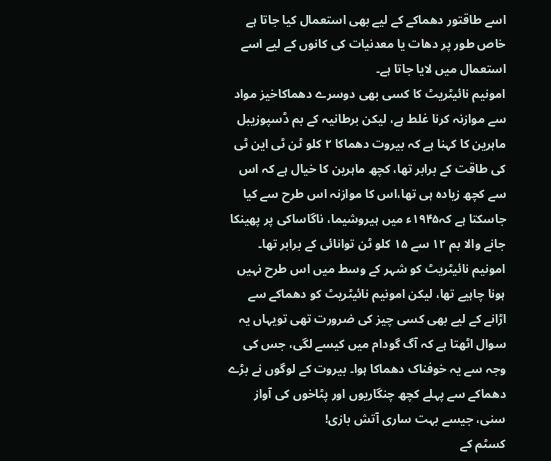اسے طاقتور دھماکے کے لیے بھی استعمال کیا جاتا ہے خاص طور پر دھات یا معدنیات کی کانوں کے لیے اسے استعمال میں لایا جاتا ہے۔
امونیم نائیٹریٹ کا کسی بھی دوسرے دھماکاخیز مواد سے موازنہ کرنا غلط ہے، لیکن برطانیہ کے بم ڈسپوزیبل ماہرین کا کہنا ہے کہ بیروت دھماکا ۲ کلو ٹن ٹی این ٹی کی طاقت کے برابر تھا، کچھ ماہرین کا خیال ہے کہ اس سے کچھ زیادہ ہی تھا،اس کا موازنہ اس طرح سے کیا جاسکتا ہے کہ۱۹۴۵ء میں ہیروشیما، ناگاساکی پر پھینکا جانے والا بم ۱۲ سے ۱۵ کلو ٹن توانائی کے برابر تھا۔
امونیم نائیٹریٹ کو شہر کے وسط میں اس طرح نہیں ہونا چاہیے تھا، لیکن امونیم نائیٹریٹ کو دھماکے سے اڑانے کے لیے بھی کسی چیز کی ضرورت تھی تویہاں یہ سوال اٹھتا ہے کہ آگ گودام میں کیسے لگی، جس کی وجہ سے یہ خوفناک دھماکا ہوا۔ بیروت کے لوگوں نے بڑے دھماکے سے پہلے کچھ چنگاریوں اور پٹاخوں کی آواز سنی، جیسے بہت ساری آتش بازی!
کسٹم کے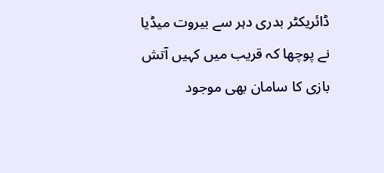ڈائریکٹر بدری دہر سے بیروت میڈیا نے پوچھا کہ قریب میں کہیں آتش بازی کا سامان بھی موجود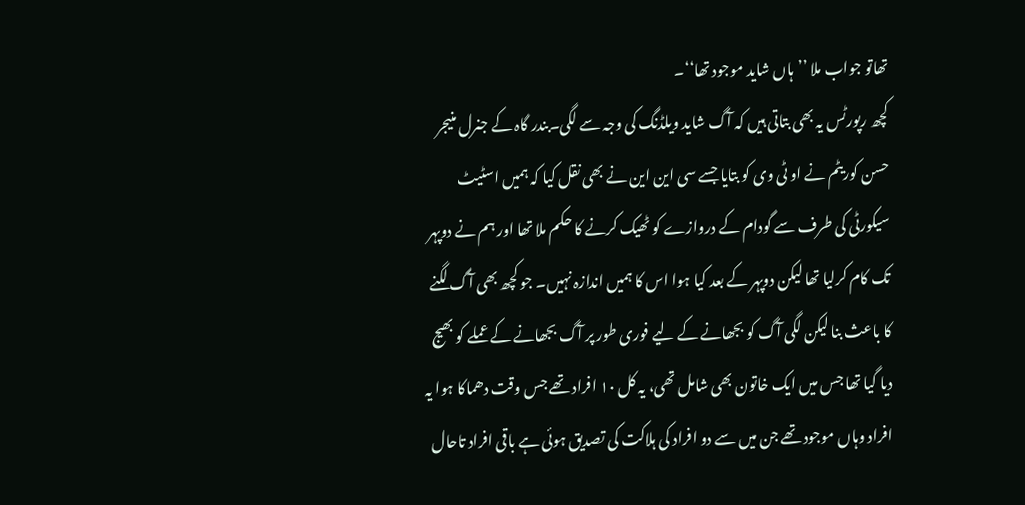تھاتو جواب ملا ’’ہاں شاید موجود تھا‘‘۔
کچھ رپورٹس یہ بھی بتاتی ہیں کہ آگ شاید ویلڈنگ کی وجہ سے لگی۔بندر گاہ کے جنرل منیجر حسن کوریٹم نے او ٹی وی کو بتایا جسے سی این این نے بھی نقل کیا کہ ہمیں اسٹیٹ سیکورٹی کی طرف سے گودام کے دروازے کو ٹھیک کرنے کا حکم ملا تھا اور ہم نے دوپہر تک کام کرلیا تھا لیکن دوپہر کے بعد کیا ہوا اس کا ہمیں اندازہ نہیں۔ جو کچھ بھی آگ لگنے کا باعث بنا لیکن لگی آگ کو بجھانے کے لیے فوری طور پر آگ بجھانے کے عملے کو بھیج دیا گیا تھا جس میں ایک خاتون بھی شامل تھی، یہ کل ۱۰ افراد تھے جس وقت دھماکا ہوا یہ افراد وہاں موجود تھے جن میں سے دو افراد کی ہلاکت کی تصدیق ہوئی ہے باقی افراد تاحال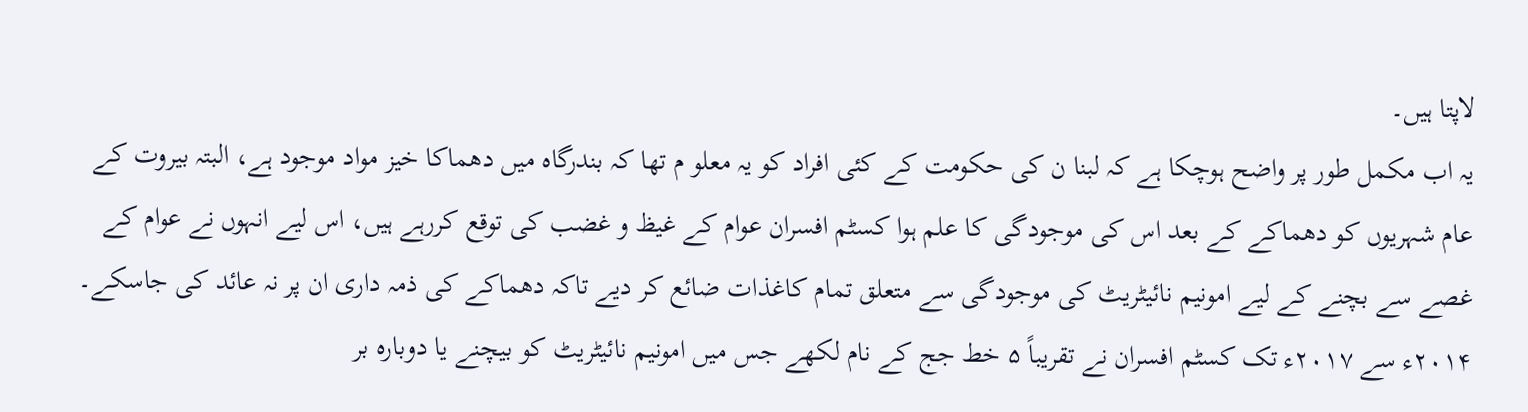لاپتا ہیں۔
یہ اب مکمل طور پر واضح ہوچکا ہے کہ لبنا ن کی حکومت کے کئی افراد کو یہ معلو م تھا کہ بندرگاہ میں دھماکا خیز مواد موجود ہے، البتہ بیروت کے عام شہریوں کو دھماکے کے بعد اس کی موجودگی کا علم ہوا کسٹم افسران عوام کے غیظ و غضب کی توقع کررہے ہیں، اس لیے انہوں نے عوام کے غصے سے بچنے کے لیے امونیم نائیٹریٹ کی موجودگی سے متعلق تمام کاغذات ضائع کر دیے تاکہ دھماکے کی ذمہ داری ان پر نہ عائد کی جاسکے۔
۲۰۱۴ء سے ۲۰۱۷ء تک کسٹم افسران نے تقریباً ۵ خط جج کے نام لکھے جس میں امونیم نائیٹریٹ کو بیچنے یا دوبارہ بر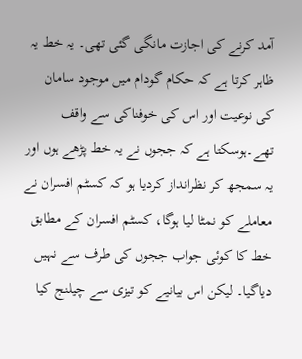آمد کرنے کی اجازت مانگی گئی تھی۔ یہ خط یہ ظاہر کرتا ہے کہ حکام گودام میں موجود سامان کی نوعیت اور اس کی خوفناکی سے واقف تھے۔ہوسکتا ہے کہ ججوں نے یہ خط پڑھے ہوں اور یہ سمجھ کر نظرانداز کردیا ہو کہ کسٹم افسران نے معاملے کو نمٹا لیا ہوگا، کسٹم افسران کے مطابق خط کا کوئی جواب ججوں کی طرف سے نہیں دیاگیا۔ لیکن اس بیانیے کو تیزی سے چیلنج کیا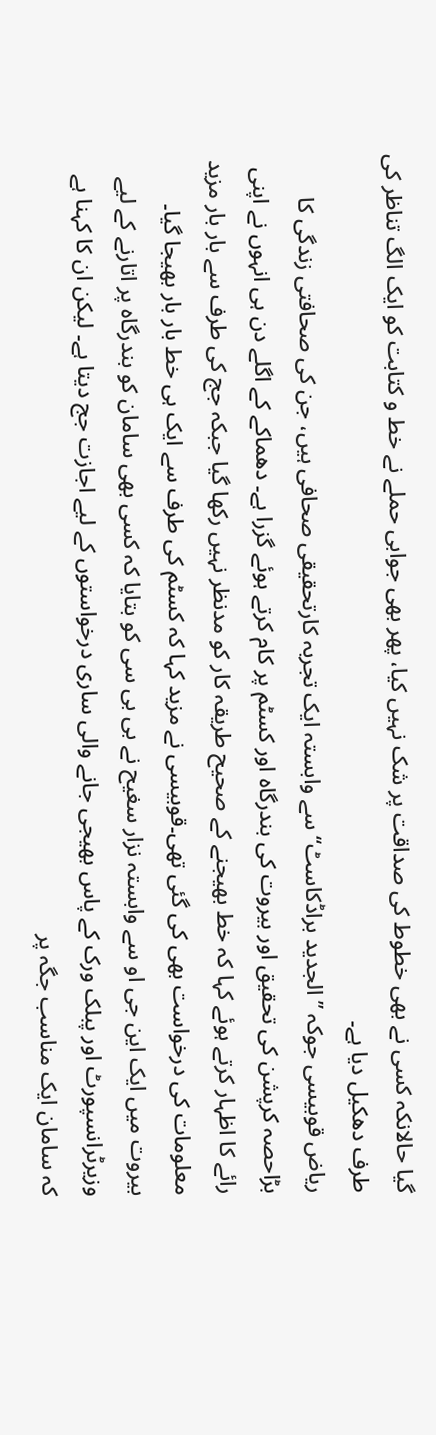گیا حالانکہ کسی نے بھی خطوط کی صداقت پر شک نہیں کیا، پھر بھی جوابی حملے نے خط و کتابت کو ایک الگ تناظر کی طرف دھکیل دیا ہے۔
ریاض قوبیسی جوکہ ’’الجدید براڈکاسٹ‘‘ سے وابستہ ایک تجربہ کارتحقیقی صحافی ہیں، جن کی صحافتی زندگی کا بڑاحصہ کرپشن کی تحقیق اور بیروت کی بندرگاہ اور کسٹم پر کام کرتے ہوئے گزرا ہے۔ دھماکے کے اگلے دن ہی انہوں نے اپنی رائے کا اظہار کرتے ہوئے کہا کہ خط بھیجنے کے صحیح طریقہ کار کو مدنظر نہیں رکھا گیا جبکہ جج کی طرف سے بار بار مزید معلومات کی درخواست بھی کی گئی تھی۔قوبیسی نے مزید کہا کہ کسٹم کی طرف سے ایک ہی خط بار بار بھیجا گیا۔
بیروت میں ایک این جی او سے وابستہ نزار سغیح نے بی بی سی کو بتایا کہ کسی بھی سامان کو بندرگاہ پر اتارنے کے لیے وزیرٹرانسپورٹ اور پبلک ورک کے پاس بھیجی جانے والی ساری درخواستوں کے لیے اجازت جج دیتا ہے۔ لیکن ان کا کہنا ہے کہ سامان ایک مناسب جگہ پر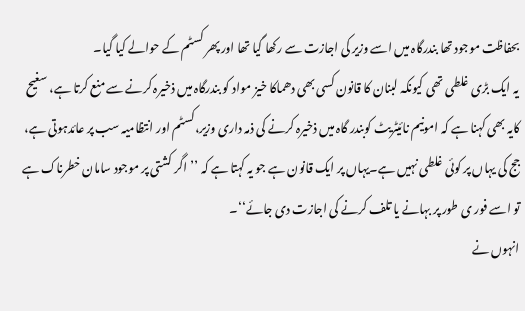بحفاظت موجود تھا بندرگاہ میں اسے وزیر کی اجازت سے رکھا گیا تھا اور پھر کسٹم کے حوالے کیا گیا۔
یہ ایک بڑی غلطی تھی کیونکہ لبنان کا قانون کسی بھی دھماکا خیز مواد کو بندرگاہ میں ذخیرہ کرنے سے منع کرتا ہے، سغیح کایہ بھی کہنا ہے کہ امونیم نائیٹریٹ کوبندر گاہ میں ذخیرہ کرنے کی ذمہ داری وزیر،کسٹم اور انتظامیہ سب پر عائدہوتی ہے، جج کی یہاں پر کوئی غلطی نہیں ہے۔یہاں پر ایک قانون ہے جو یہ کہتا ہے کہ ’’اگر کشتی پر موجود سامان خطرناک ہے تو اسے فور ی طور پر بہانے یا تلف کرنے کی اجازت دی جائے‘‘۔
انہوں نے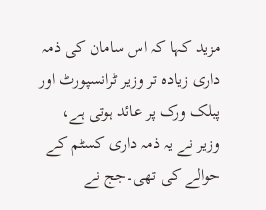مزید کہا کہ اس سامان کی ذمہ داری زیادہ تر وزیر ٹرانسپورٹ اور پبلک ورک پر عائد ہوتی ہے، وزیر نے یہ ذمہ داری کسٹم کے حوالے کی تھی۔جج نے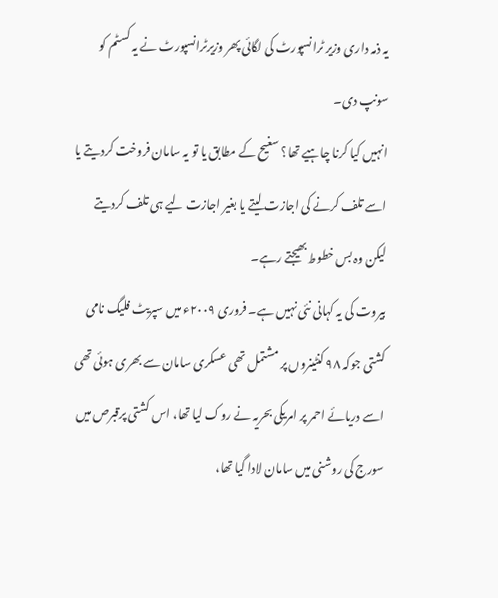یہ ذمہ داری وزیر ٹرانسپورٹ کی لگائی پھر وزیرٹرانسپورٹ نے یہ کسٹم کو سونپ دی۔
انہیں کیا کرنا چاہیے تھا؟ سغیح کے مطابق یا تو یہ سامان فروخت کردیتے یا اسے تلف کرنے کی اجازت لیتے یا بغیر اجازت لیے ہی تلف کردیتے لیکن وہ بس خطوط بھیجتے رہے۔
بیروت کی یہ کہانی نئی نہیں ہے۔ فروری ۲۰۰۹ء میں سپریٹ فلیگ نامی کشتی جوکہ ۹۸ کنٹینروں پر مشتمل تھی عسکری سامان سے بھری ہوئی تھی اسے دریائے احمر پر امریکی بحریہ نے روک لیا تھا، اس کشتی پرقبرص میں سورج کی روشنی میں سامان لادا گیا تھا،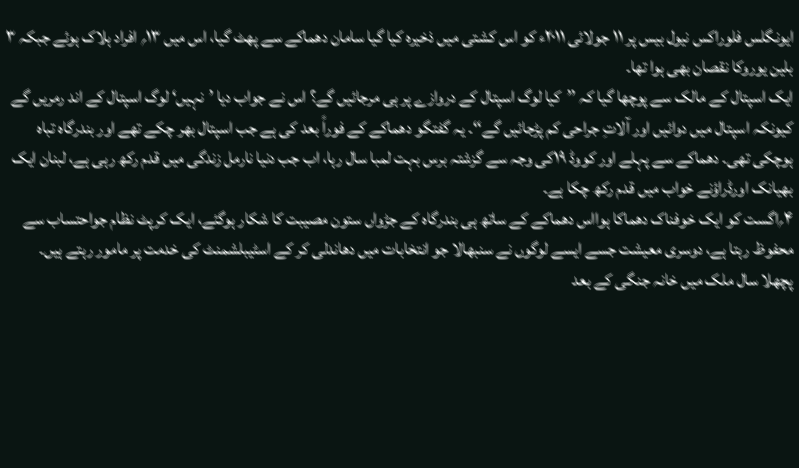ایونگلس فلوراکس نیول بیس پر ۱۱ جولائی ۲۰۱۱ء کو اس کشتی میں ذخیرہ کیا گیا سامان دھماکے سے پھٹ گیا، اس میں ۱۳؍ افراد ہلاک ہوئے جبکہ ۳ بلین یوروکا نقصان بھی ہوا تھا۔
ایک اسپتال کے مالک سے پوچھا گیا کہ ’’کیا لوگ اسپتال کے دروازے پر ہی مرجائیں گے؟ اس نے جواب دیا ’نہیں‘ لوگ اسپتال کے اند رمریں گے کیونکہ اسپتال میں دوائیں اور آلاتِ جراحی کم پڑجائیں گے‘‘۔ یہ گفتگو دھماکے کے فوراً بعد کی ہے جب اسپتال بھر چکے تھے اور بندرگاہ تباہ ہوچکی تھی۔ دھماکے سے پہلے اور کووڈ ۱۹کی وجہ سے گزشتہ برس بہت لمبا سال رہا، اب جب دنیا نارمل زندگی میں قدم رکھ رہی ہے، لبنان ایک بھیانک اورڈراؤنے خواب میں قدم رکھ چکا ہے۔
۴؍اگست کو ایک خوفناک دھماکا ہوااس دھماکے کے ساتھ ہی بندرگاہ کے جڑواں ستون مصیبت کا شکار ہوگئے، ایک کرپٹ نظام جواحتساب سے محفوظ رہتا ہے، دوسری معیشت جسے ایسے لوگوں نے سنبھالا جو انتخابات میں دھاندلی کر کے اسٹیبلشمنٹ کی خدمت پر مامور رہتے ہیں۔
پچھلا سال ملک میں خانہ جنگی کے بعد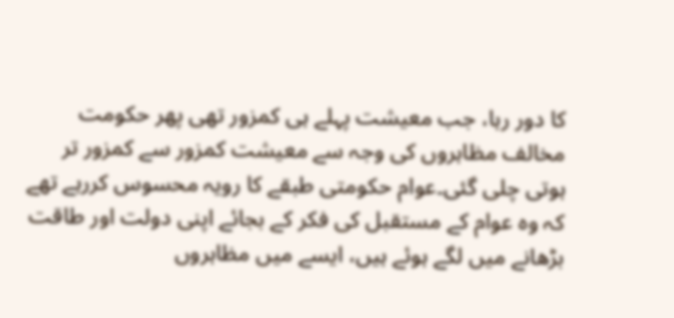کا دور رہا، جب معیشت پہلے ہی کمزور تھی پھر حکومت مخالف مظاہروں کی وجہ سے معیشت کمزور سے کمزور تر ہوتی چلی گئی۔عوام حکومتی طبقے کا رویہ محسوس کررہے تھے کہ وہ عوام کے مستقبل کی فکر کے بجائے اپنی دولت اور طاقت بڑھانے میں لگے ہوئے ہیں، ایسے میں مظاہروں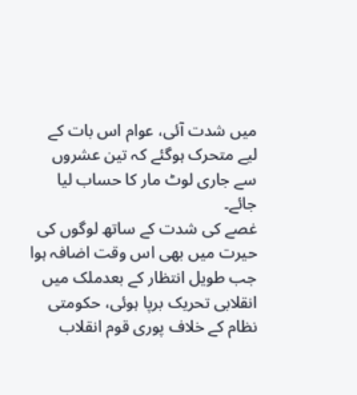میں شدت آئی، عوام اس بات کے لیے متحرک ہوگئے کہ تین عشروں سے جاری لوٹ مار کا حساب لیا جائے۔
غصے کی شدت کے ساتھ لوگوں کی حیرت میں بھی اس وقت اضافہ ہوا جب طویل انتظار کے بعدملک میں انقلابی تحریک برپا ہوئی، حکومتی نظام کے خلاف پوری قوم انقلاب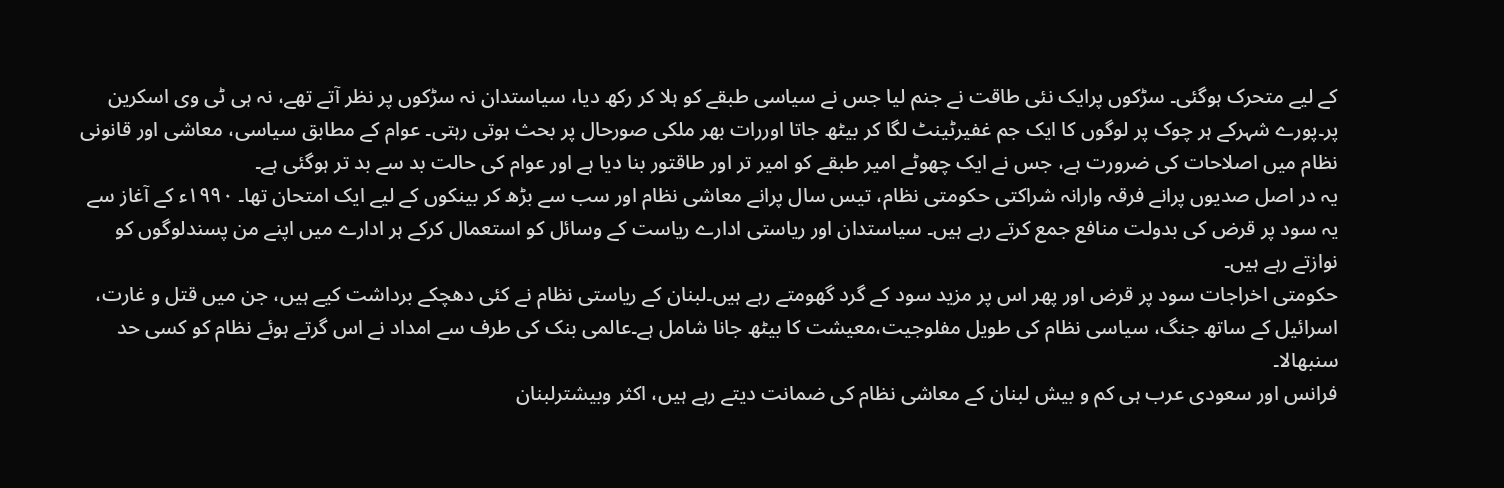کے لیے متحرک ہوگئی۔ سڑکوں پرایک نئی طاقت نے جنم لیا جس نے سیاسی طبقے کو ہلا کر رکھ دیا، سیاستدان نہ سڑکوں پر نظر آتے تھے، نہ ہی ٹی وی اسکرین پر۔پورے شہرکے ہر چوک پر لوگوں کا ایک جم غفیرٹینٹ لگا کر بیٹھ جاتا اوررات بھر ملکی صورحال پر بحث ہوتی رہتی۔ عوام کے مطابق سیاسی، معاشی اور قانونی نظام میں اصلاحات کی ضرورت ہے، جس نے ایک چھوٹے امیر طبقے کو امیر تر اور طاقتور بنا دیا ہے اور عوام کی حالت بد سے بد تر ہوگئی ہے۔
یہ در اصل صدیوں پرانے فرقہ وارانہ شراکتی حکومتی نظام، تیس سال پرانے معاشی نظام اور سب سے بڑھ کر بینکوں کے لیے ایک امتحان تھا۔ ۱۹۹۰ء کے آغاز سے یہ سود پر قرض کی بدولت منافع جمع کرتے رہے ہیں۔ سیاستدان اور ریاستی ادارے ریاست کے وسائل کو استعمال کرکے ہر ادارے میں اپنے من پسندلوگوں کو نوازتے رہے ہیں۔
حکومتی اخراجات سود پر قرض اور پھر اس پر مزید سود کے گرد گھومتے رہے ہیں۔لبنان کے ریاستی نظام نے کئی دھچکے برداشت کیے ہیں، جن میں قتل و غارت، اسرائیل کے ساتھ جنگ، سیاسی نظام کی طویل مفلوجیت،معیشت کا بیٹھ جانا شامل ہے۔عالمی بنک کی طرف سے امداد نے اس گرتے ہوئے نظام کو کسی حد سنبھالا۔
فرانس اور سعودی عرب ہی کم و بیش لبنان کے معاشی نظام کی ضمانت دیتے رہے ہیں، اکثر وبیشترلبنان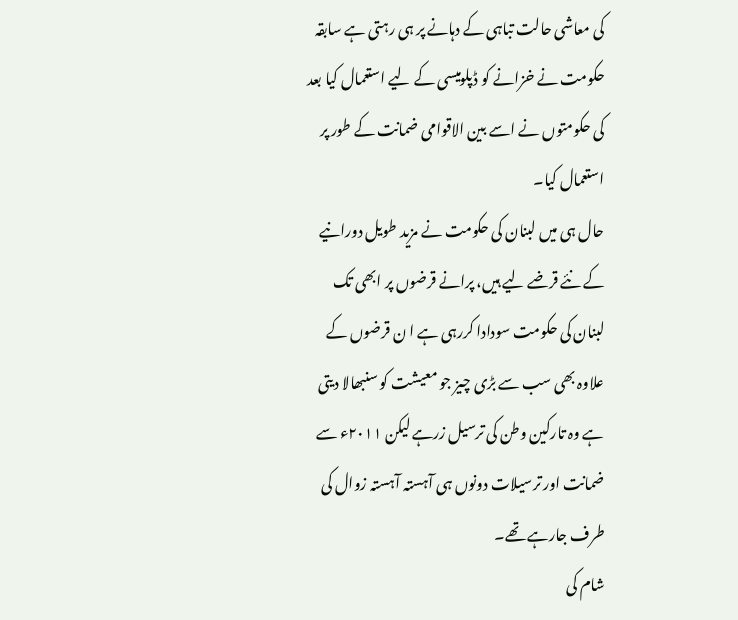کی معاشی حالت تباہی کے دہانے پر ہی رہتی ہے سابقہ حکومت نے خزانے کو ڈپلومیسی کے لیے استعمال کیا بعد کی حکومتوں نے اسے بین الاقوامی ضمانت کے طور پر استعمال کیا۔
حال ہی میں لبنان کی حکومت نے مزید طویل دورانیے کے نئے قرضے لیے ہیں، پرانے قرضوں پر ابھی تک لبنان کی حکومت سودادا کررہی ہے ا ن قرضوں کے علاوہ بھی سب سے بڑی چیز جو معیشت کو سنبھالا دیتی ہے وہ تارکین وطن کی ترسیل زرہے لیکن ۲۰۱۱ء سے ضمانت اور ترسیلات دونوں ہی آہستہ آہستہ زوال کی طرف جارہے تھے۔
شام کی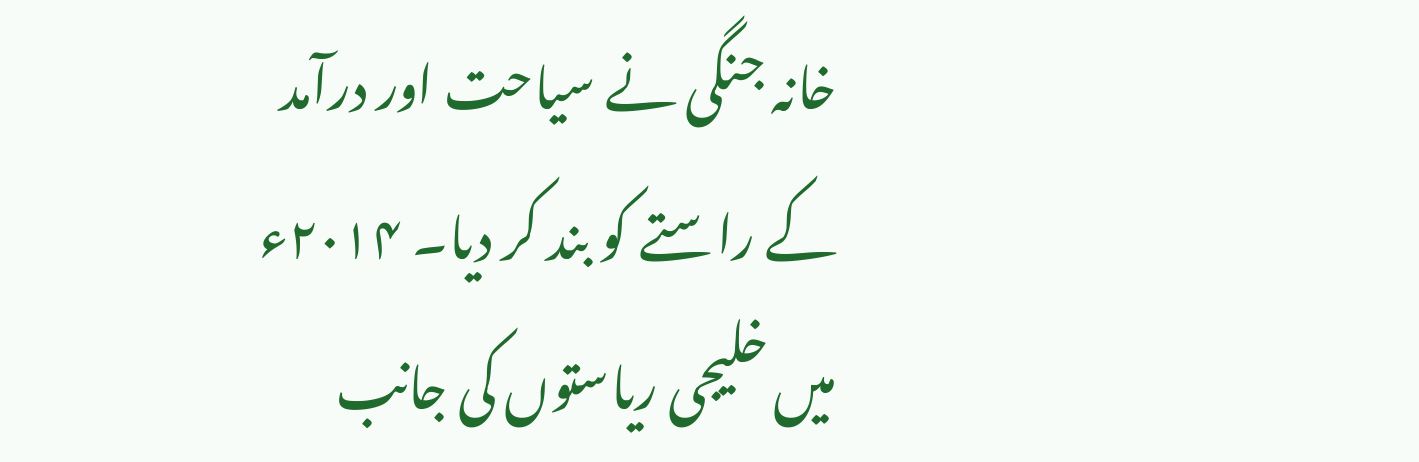خانہ جنگی نے سیاحت اور درآمد کے راستے کو بند کر دیا۔ ۲۰۱۴ء میں خلیجی ریاستوں کی جانب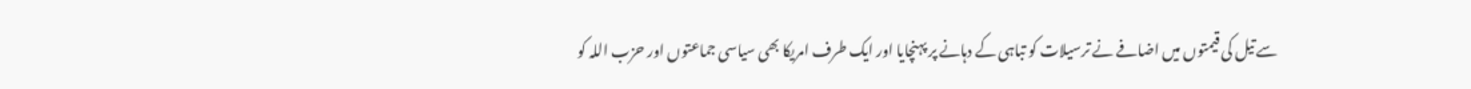سے تیل کی قیمتوں میں اضافے نے ترسیلات کو تباہی کے دہانے پر پہنچایا اور ایک طرف امریکا بھی سیاسی جماعتوں اور حزب اللہ کو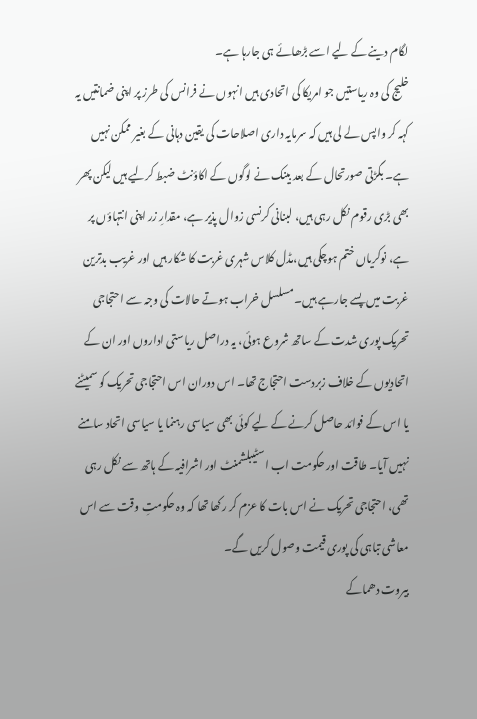لگام دینے کے لیے اسے بڑھائے ہی جارہا ہے۔
خلیج کی وہ ریاستیں جو امریکا کی اتحادی ہیں انہوں نے فرانس کی طرز پر اپنی ضمانتیں یہ کہہ کر واپس لے لی ہیں کہ سرمایہ داری اصلاحات کی یقین دہانی کے بغیر ممکن نہیں ہے۔ بگڑتی صورتحال کے بعد بینک نے لوگوں کے اکاؤنٹ ضبط کرلیے ہیں لیکن پھر بھی بڑی رقوم نکل رہی ہیں، لبنانی کرنسی زوال پذیر ہے، مقدارِ زر اپنی انتہاؤں پر ہے، نوکریاں ختم ہوچکی ہیں،مڈل کلاس شہری غربت کا شکار ہیں اور غریب بدترین غربت میں پسے جارہے ہیں۔ مسلسل خراب ہوتے حالات کی وجہ سے احتجاجی تحریک پوری شدت کے ساتھ شروع ہوئی، یہ دراصل ریاستی اداروں اور ان کے اتحادیوں کے خلاف زبردست احتجاج تھا۔ اس دوران اس احتجاجی تحریک کو سمیٹنے یا اس کے فوائد حاصل کرنے کے لیے کوئی بھی سیاسی رہنما یا سیاسی اتحاد سامنے نہیں آیا۔ طاقت اور حکومت اب اسٹیبلشمنٹ اور اشرافیہ کے ہاتھ سے نکل رہی تھی، احتجاجی تحریک نے اس بات کا عزم کر رکھا تھا کہ وہ حکومتِ وقت سے اس معاشی تباہی کی پوری قیمت وصول کریں گے۔
بیروت دھماکے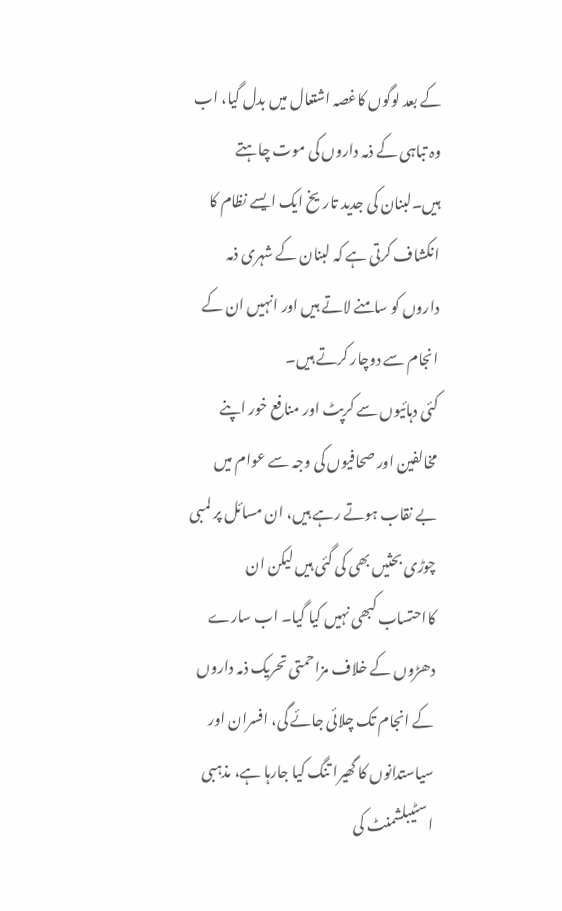کے بعد لوگوں کاغصہ اشتعال میں بدل گیا، اب وہ تباہی کے ذمہ داروں کی موت چاہتے ہیں۔لبنان کی جدید تاریخ ایک ایسے نظام کا انکشاف کرتی ہے کہ لبنان کے شہری ذمہ داروں کو سامنے لاتے ہیں اور انہیں ان کے انجام سے دوچار کرتے ہیں۔
کئی دہائیوں سے کرپٹ اور منافع خور اپنے مخالفین اور صحافیوں کی وجہ سے عوام میں بے نقاب ہوتے رہے ہیں، ان مسائل پر لمبی چوڑی بحثیں بھی کی گئی ہیں لیکن ان کااحتساب کبھی نہیں کیا گیا۔ اب سارے دھڑوں کے خلاف مزاحمتی تحریک ذمہ داروں کے انجام تک چلائی جائے گی، افسران اور سیاستدانوں کا گھیرا تنگ کیا جارہا ہے، مذہبی اسٹیبلشمنٹ کی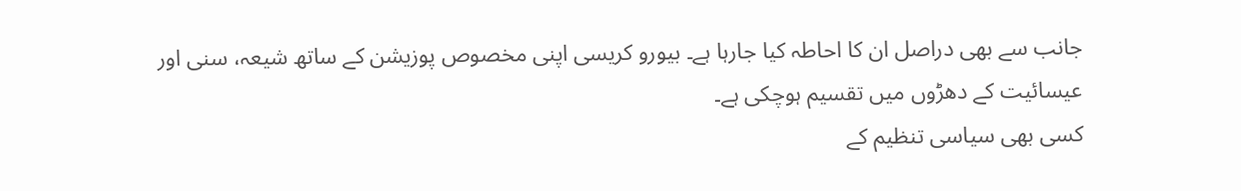جانب سے بھی دراصل ان کا احاطہ کیا جارہا ہے۔ بیورو کریسی اپنی مخصوص پوزیشن کے ساتھ شیعہ، سنی اور عیسائیت کے دھڑوں میں تقسیم ہوچکی ہے۔
کسی بھی سیاسی تنظیم کے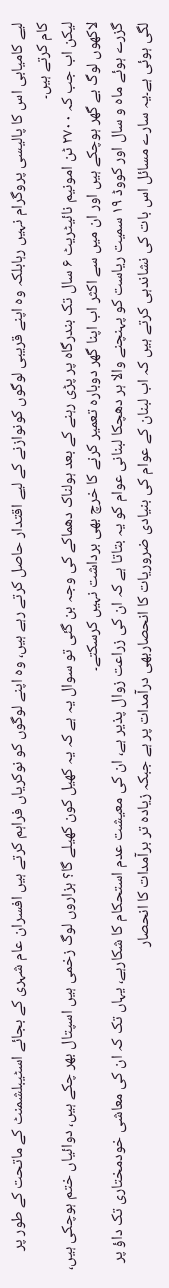لیے کامیابی اس کا پالیسی پروگرام نہیں رہابلکہ وہ اپنے قریبی لوگوں کونوازنے کے لیے اقتدار حاصل کرتے رہے ہیں، وہ اپنے لوگوں کو نوکریاں فراہم کرتے ہیں افسران عام شہری کے بجائے اسٹیبلشمنٹ کے ماتحت کے طور پر کام کرتے ہیں۔
لیکن اب جب کہ ۲۷۰۰ ٹن امونیم نائیٹریٹ ۶ سال تک بندرگاہ پر پڑی رہنے کے بعد ہولناک دھماکے کی وجہ بن گئی تو سوال یہ ہے کہ یہ کھیل کون کھیلے گا؟ ہزاروں لوگ زخمی ہیں اسپتال بھر چکے ہیں، دوائیاں ختم ہوچکی ہیں، لاکھوں لوگ بے گھر ہوچکے ہیں اور ان میں سے اکثر اب اپنا گھر دوبارہ تعمیر کرنے کا خرچ بھی برداشت نہیں کرسکتے۔
گزرے ہوئے ماہ و سال اور کووڈ ۱۹ سمیت ریاست کو پہنچنے والا ہر دھچکا لبنانی عوام کو یہ بتاتا ہے کہ ان کی زراعت زوال پذیر ہے، ان کی معیشت عدم استحکام کا شکارہے، یہاں تک کہ ان کی معاشی خودمختاری تک داؤ پر لگی ہوئی ہے۔یہ سارے مسائل اس بات کی نشاندہی کرتے ہیں کہ اب لبنان کے عوام کی بنیادی ضروریات کا انحصاربھی درآمدات پر ہے جبکہ زیادہ تر برآمدات کا انحصار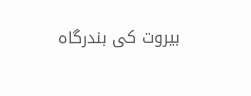بیروت کی بندرگاہ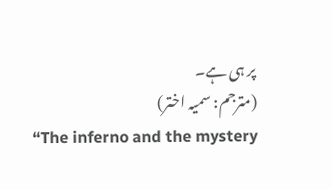پر ہی ہے۔
(مترجم: سمیہ اختر)
“The inferno and the mystery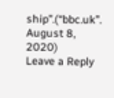ship”.(“bbc.uk”. August 8, 2020)
Leave a Reply